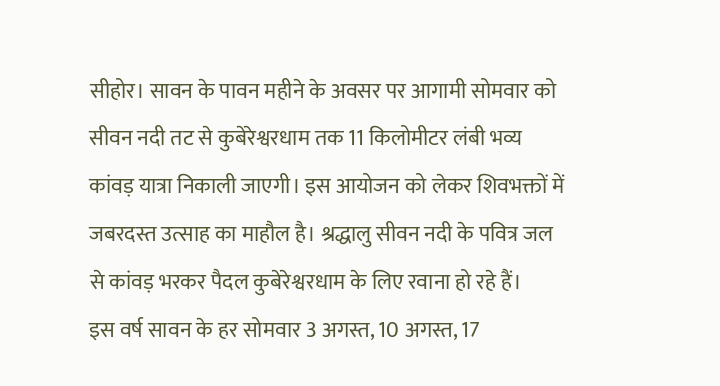सीहोर। सावन के पावन महीने के अवसर पर आगामी सोमवार को सीवन नदी तट से कुबेरेश्वरधाम तक 11 किलोमीटर लंबी भव्य कांवड़ यात्रा निकाली जाएगी। इस आयोजन को लेकर शिवभक्तों में जबरदस्त उत्साह का माहौल है। श्रद्धालु सीवन नदी के पवित्र जल से कांवड़ भरकर पैदल कुबेरेश्वरधाम के लिए रवाना हो रहे हैं।
इस वर्ष सावन के हर सोमवार 3 अगस्त, 10 अगस्त, 17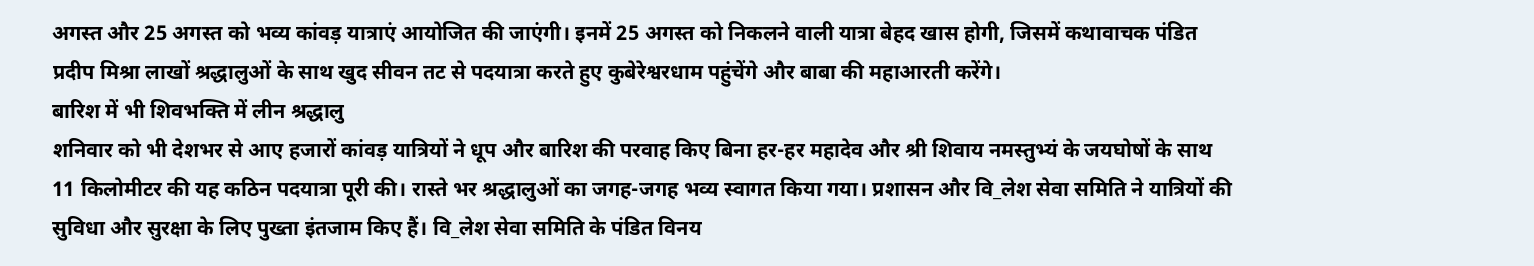अगस्त और 25 अगस्त को भव्य कांवड़ यात्राएं आयोजित की जाएंगी। इनमें 25 अगस्त को निकलने वाली यात्रा बेहद खास होगी, जिसमें कथावाचक पंडित प्रदीप मिश्रा लाखों श्रद्धालुओं के साथ खुद सीवन तट से पदयात्रा करते हुए कुबेरेश्वरधाम पहुंचेंगे और बाबा की महाआरती करेंगे।
बारिश में भी शिवभक्ति में लीन श्रद्धालु
शनिवार को भी देशभर से आए हजारों कांवड़ यात्रियों ने धूप और बारिश की परवाह किए बिना हर-हर महादेव और श्री शिवाय नमस्तुभ्यं के जयघोषों के साथ 11 किलोमीटर की यह कठिन पदयात्रा पूरी की। रास्ते भर श्रद्धालुओं का जगह-जगह भव्य स्वागत किया गया। प्रशासन और वि_लेश सेवा समिति ने यात्रियों की सुविधा और सुरक्षा के लिए पुख्ता इंतजाम किए हैं। वि_लेश सेवा समिति के पंडित विनय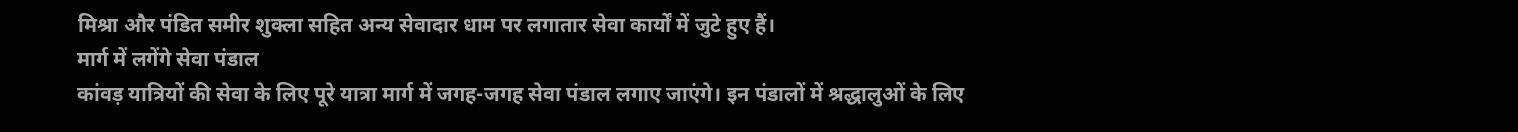मिश्रा और पंडित समीर शुक्ला सहित अन्य सेवादार धाम पर लगातार सेवा कार्यों में जुटे हुए हैं।
मार्ग में लगेंगे सेवा पंडाल
कांवड़ यात्रियों की सेवा के लिए पूरे यात्रा मार्ग में जगह-जगह सेवा पंडाल लगाए जाएंगे। इन पंडालों में श्रद्धालुओं के लिए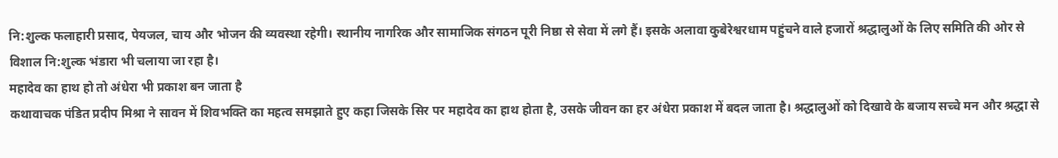नि:शुल्क फलाहारी प्रसाद, पेयजल, चाय और भोजन की व्यवस्था रहेगी। स्थानीय नागरिक और सामाजिक संगठन पूरी निष्ठा से सेवा में लगे हैं। इसके अलावा कुबेरेश्वरधाम पहुंचने वाले हजारों श्रद्धालुओं के लिए समिति की ओर से विशाल नि:शुल्क भंडारा भी चलाया जा रहा है।
महादेव का हाथ हो तो अंधेरा भी प्रकाश बन जाता है
कथावाचक पंडित प्रदीप मिश्रा ने सावन में शिवभक्ति का महत्व समझाते हुए कहा जिसके सिर पर महादेव का हाथ होता है, उसके जीवन का हर अंधेरा प्रकाश में बदल जाता है। श्रद्धालुओं को दिखावे के बजाय सच्चे मन और श्रद्धा से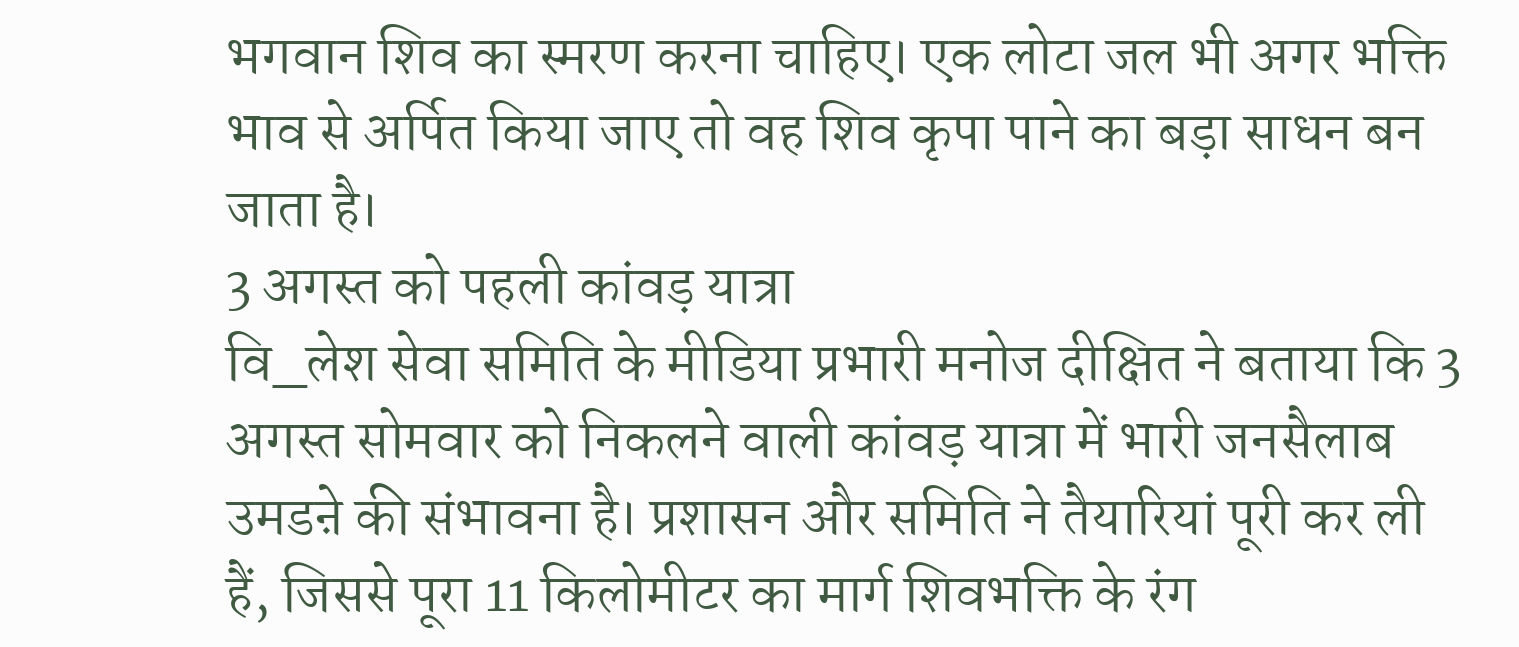भगवान शिव का स्मरण करना चाहिए। एक लोटा जल भी अगर भक्ति भाव से अर्पित किया जाए तो वह शिव कृपा पाने का बड़ा साधन बन जाता है।
3 अगस्त को पहली कांवड़ यात्रा
वि_लेश सेवा समिति के मीडिया प्रभारी मनोज दीक्षित ने बताया कि 3 अगस्त सोमवार को निकलने वाली कांवड़ यात्रा में भारी जनसैलाब उमडऩे की संभावना है। प्रशासन और समिति ने तैयारियां पूरी कर ली हैं, जिससे पूरा 11 किलोमीटर का मार्ग शिवभक्ति के रंग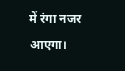में रंगा नजर आएगा।